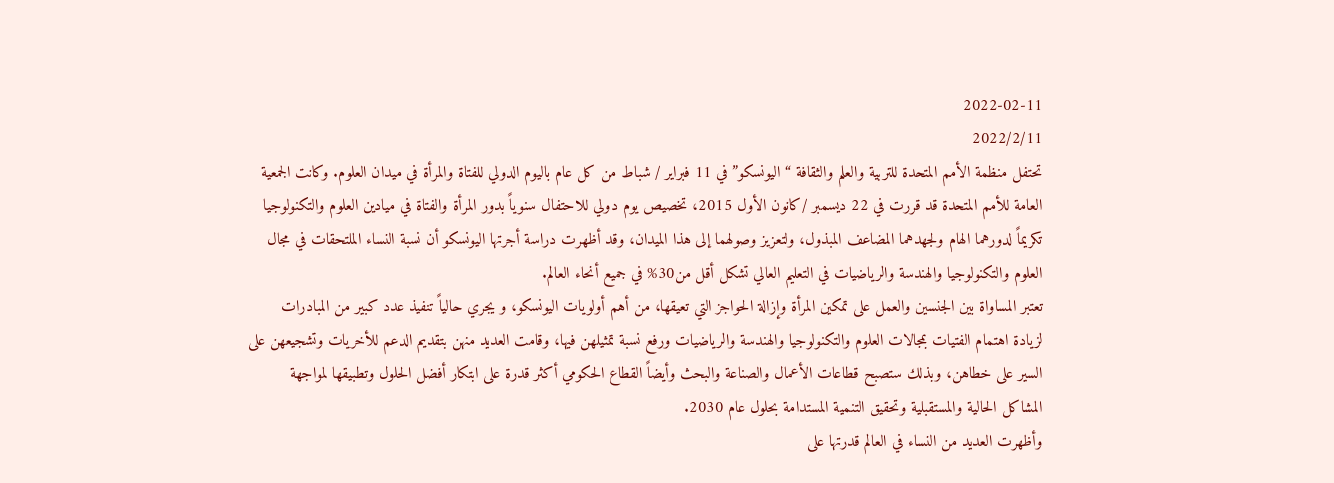2022-02-11
2022/2/11
تحتفل منظمة الأمم المتحدة للتربية والعلم والثقافة “اليونسكو” في 11 فبراير / شباط من كل عام باليوم الدولي للفتاة والمرأة في ميدان العلوم. وكانت الجمعية العامة للأمم المتحدة قد قررت في 22 ديسمبر /كانون الأول 2015، تخصيص يوم دولي للاحتفال سنوياً بدور المرأة والفتاة في ميادين العلوم والتكنولوجيا تكريماً لدورهما الهام ولجهدهما المضاعف المبذول، ولتعزيز وصولهما إلى هذا الميدان، وقد أظهرت دراسة أجرتها اليونسكو أن نسبة النساء الملتحقات في مجال العلوم والتكنولوجيا والهندسة والرياضيات في التعليم العالي تشكل أقل من30% في جميع أنحاء العالم.
تعتبر المساواة بين الجنسين والعمل على تمكين المرأة وإزالة الحواجز التي تعيقها، من أهم أولويات اليونسكو، و يجري حالياً تنفيذ عدد كبير من المبادرات لزيادة اهتمام الفتيات بمجالات العلوم والتكنولوجيا والهندسة والرياضيات ورفع نسبة تمثيلهن فيها، وقامت العديد منهن بتقديم الدعم للأخريات وتشجيعهن على السير على خطاهن، وبذلك ستصبح قطاعات الأعمال والصناعة والبحث وأيضاً القطاع الحكومي أكثر قدرة على ابتكار أفضل الحلول وتطبيقها لمواجهة المشاكل الحالية والمستقبلية وتحقيق التنمية المستدامة بحلول عام 2030.
وأظهرت العديد من النساء في العالم قدرتها على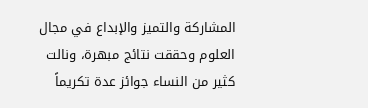المشاركة والتميز والإبداع في مجال العلوم وحققت نتائج مبهرة، ونالت كثير من النساء جوائز عدة تكريماً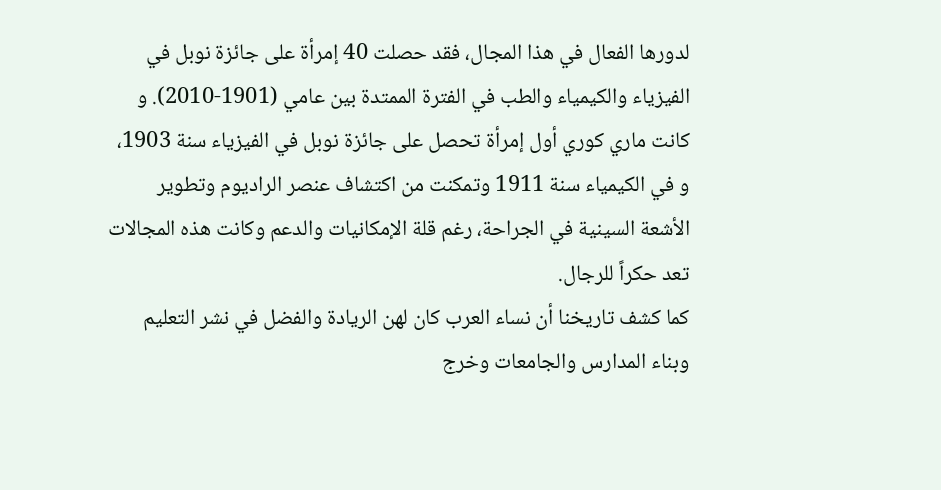لدورها الفعال في هذا المجال، فقد حصلت 40 إمرأة على جائزة نوبل في الفيزياء والكيمياء والطب في الفترة الممتدة بين عامي (1901-2010). و كانت ماري كوري أول إمرأة تحصل على جائزة نوبل في الفيزياء سنة 1903، و في الكيمياء سنة 1911 وتمكنت من اكتشاف عنصر الراديوم وتطوير الأشعة السينية في الجراحة، رغم قلة الإمكانيات والدعم وكانت هذه المجالات تعد حكراً للرجال.
كما كشف تاريخنا أن نساء العرب كان لهن الريادة والفضل في نشر التعليم وبناء المدارس والجامعات وخرج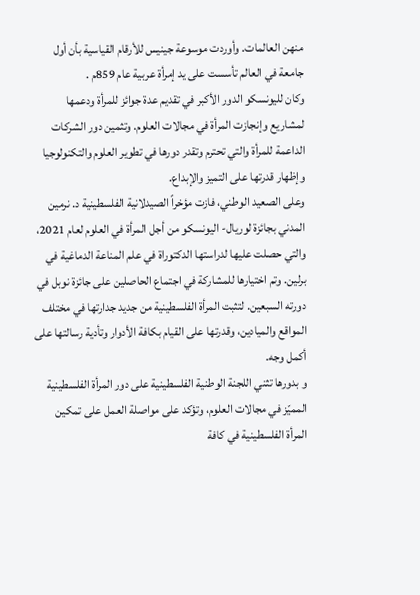منهن العالمات. وأوردت موسوعة جينيس للأرقام القياسية بأن أول جامعة في العالم تأسست على يد إمرأة عربية عام 859م .
وكان لليونسكو الدور الأكبر في تقديم عدة جوائز للمرأة ودعمها لمشاريع وإنجازت المرأة في مجالات العلوم. وتثمين دور الشركات الداعمة للمرأة والتي تحترم وتقدر دورها في تطوير العلوم والتكنولوجيا وإظهار قدرتها على التميز والإبداع.
وعلى الصعيد الوطني، فازت مؤخراً الصيدلانية الفلسطينية د. نرمين المدني بجائزة لوريال- اليونسكو من أجل المرأة في العلوم لعام 2021، والتي حصلت عليها لدراستها الدكتوراة في علم المناعة الدماغية في برلين. وتم اختيارها للمشاركة في اجتماع الحاصلين على جائزة نوبل في دورته السبعين. لتثبت المرأة الفلسطينية من جديد جدارتها في مختلف المواقع والميادين، وقدرتها على القيام بكافة الأدوار وتأدية رسالتها على أكمل وجه.
و بدورها تثني اللجنة الوطنية الفلسطينية على دور المرأة الفلسطينية المميّز في مجالات العلوم، وتؤكد على مواصلة العمل على تمكين المرأة الفلسطينية في كافة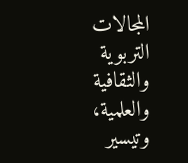المجالات التربوية والثقافية والعلمية، وتيسير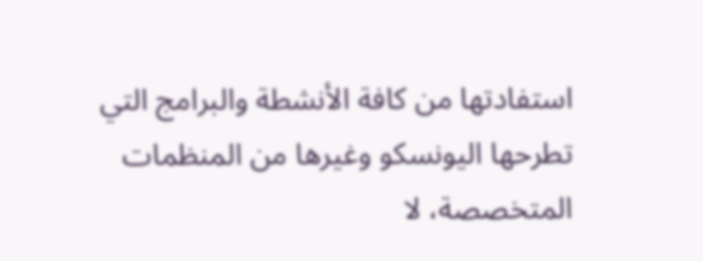استفادتها من كافة الأنشطة والبرامج التي تطرحها اليونسكو وغيرها من المنظمات المتخصصة، لا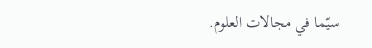سيّما في مجالات العلوم.